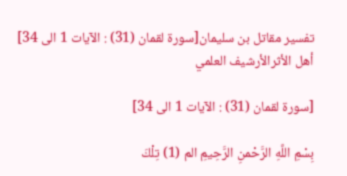تفسير مقاتل بن سليمان[سورة لقمان (31) : الآيات 1 الى 34]
أهل الأثرالأرشيف العلمي

[سورة لقمان (31) : الآيات 1 الى 34]

بِسْمِ اللَّهِ الرَّحْمنِ الرَّحِيمِ الم (1) تِلْكَ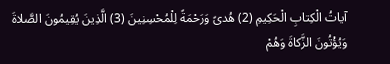آياتُ الْكِتابِ الْحَكِيمِ (2) هُدىً وَرَحْمَةً لِلْمُحْسِنِينَ (3) الَّذِينَ يُقِيمُونَ الصَّلاةَ وَيُؤْتُونَ الزَّكاةَ وَهُمْ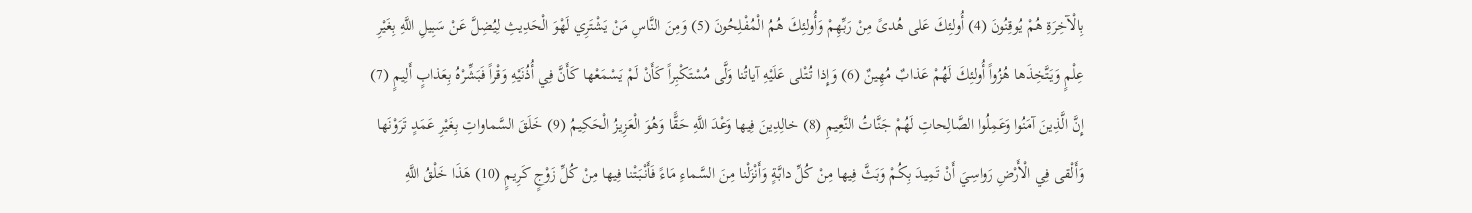بِالْآخِرَةِ هُمْ يُوقِنُونَ (4) أُولئِكَ عَلى هُدىً مِنْ رَبِّهِمْ وَأُولئِكَ هُمُ الْمُفْلِحُونَ (5) وَمِنَ النَّاسِ مَنْ يَشْتَرِي لَهْوَ الْحَدِيثِ لِيُضِلَّ عَنْ سَبِيلِ اللَّهِ بِغَيْرِ عِلْمٍ وَيَتَّخِذَها هُزُواً أُولئِكَ لَهُمْ عَذابٌ مُهِينٌ (6) وَإِذا تُتْلى عَلَيْهِ آياتُنا وَلَّى مُسْتَكْبِراً كَأَنْ لَمْ يَسْمَعْها كَأَنَّ فِي أُذُنَيْهِ وَقْراً فَبَشِّرْهُ بِعَذابٍ أَلِيمٍ (7) إِنَّ الَّذِينَ آمَنُوا وَعَمِلُوا الصَّالِحاتِ لَهُمْ جَنَّاتُ النَّعِيمِ (8) خالِدِينَ فِيها وَعْدَ اللَّهِ حَقًّا وَهُوَ الْعَزِيزُ الْحَكِيمُ (9) خَلَقَ السَّماواتِ بِغَيْرِ عَمَدٍ تَرَوْنَها وَأَلْقى فِي الْأَرْضِ رَواسِيَ أَنْ تَمِيدَ بِكُمْ وَبَثَّ فِيها مِنْ كُلِّ دابَّةٍ وَأَنْزَلْنا مِنَ السَّماءِ مَاءً فَأَنْبَتْنا فِيها مِنْ كُلِّ زَوْجٍ كَرِيمٍ (10) هَذَا خَلْقُ اللَّهِ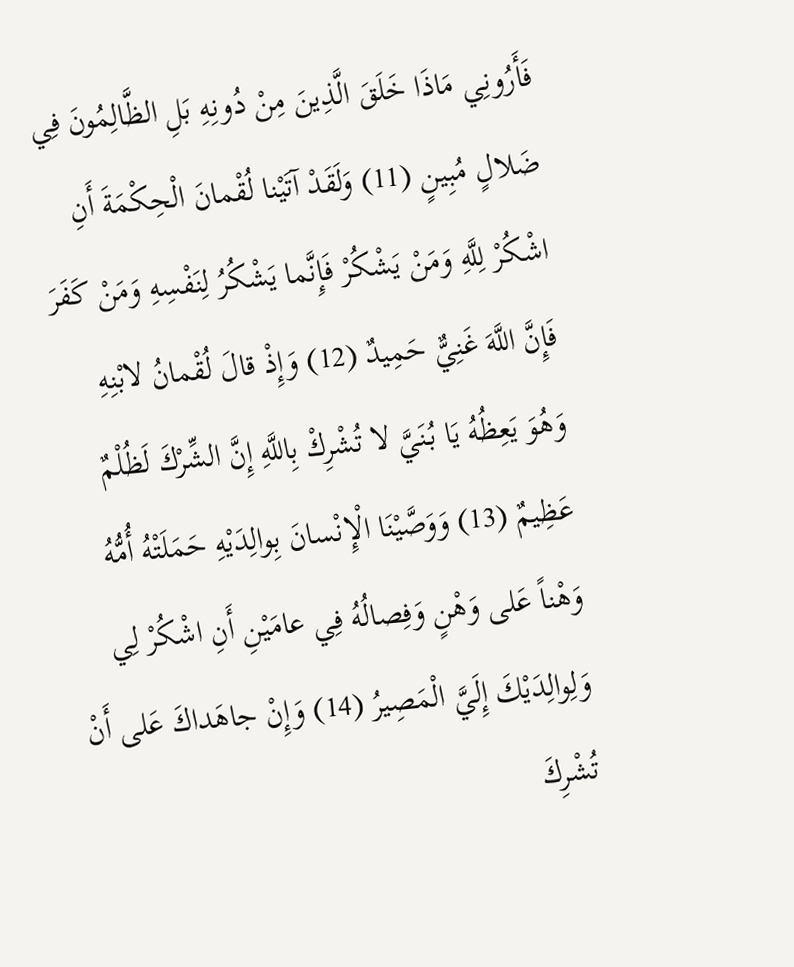فَأَرُونِي مَاذَا خَلَقَ الَّذِينَ مِنْ دُونِهِ بَلِ الظَّالِمُونَ فِي ضَلالٍ مُبِينٍ (11) وَلَقَدْ آتَيْنا لُقْمانَ الْحِكْمَةَ أَنِ اشْكُرْ لِلَّهِ وَمَنْ يَشْكُرْ فَإِنَّما يَشْكُرُ لِنَفْسِهِ وَمَنْ كَفَرَ فَإِنَّ اللَّهَ غَنِيٌّ حَمِيدٌ (12) وَإِذْ قالَ لُقْمانُ لابْنِهِ وَهُوَ يَعِظُهُ يَا بُنَيَّ لا تُشْرِكْ بِاللَّهِ إِنَّ الشِّرْكَ لَظُلْمٌ عَظِيمٌ (13) وَوَصَّيْنَا الْإِنْسانَ بِوالِدَيْهِ حَمَلَتْهُ أُمُّهُ وَهْناً عَلى وَهْنٍ وَفِصالُهُ فِي عامَيْنِ أَنِ اشْكُرْ لِي وَلِوالِدَيْكَ إِلَيَّ الْمَصِيرُ (14) وَإِنْ جاهَداكَ عَلى أَنْ تُشْرِكَ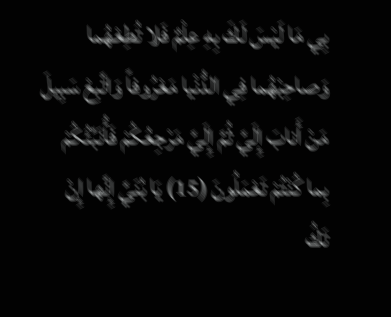بِي مَا لَيْسَ لَكَ بِهِ عِلْمٌ فَلا تُطِعْهُما وَصاحِبْهُما فِي الدُّنْيا مَعْرُوفاً وَاتَّبِعْ سَبِيلَ مَنْ أَنابَ إِلَيَّ ثُمَّ إِلَيَّ مَرْجِعُكُمْ فَأُنَبِّئُكُمْ بِما كُنْتُمْ تَعْمَلُونَ (15) يَا بُنَيَّ إِنَّها إِنْ تَكُ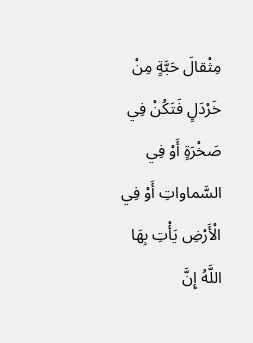مِثْقالَ حَبَّةٍ مِنْ خَرْدَلٍ فَتَكُنْ فِي صَخْرَةٍ أَوْ فِي السَّماواتِ أَوْ فِي الْأَرْضِ يَأْتِ بِهَا اللَّهُ إِنَّ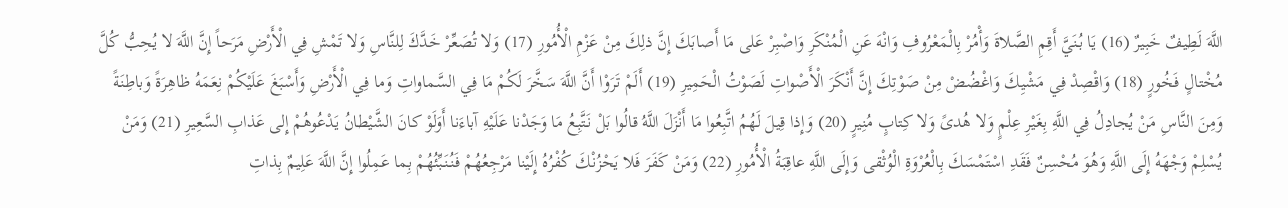اللَّهَ لَطِيفٌ خَبِيرٌ (16) يَا بُنَيَّ أَقِمِ الصَّلاةَ وَأْمُرْ بِالْمَعْرُوفِ وَانْهَ عَنِ الْمُنْكَرِ وَاصْبِرْ عَلى مَا أَصابَكَ إِنَّ ذلِكَ مِنْ عَزْمِ الْأُمُورِ (17) وَلا تُصَعِّرْ خَدَّكَ لِلنَّاسِ وَلا تَمْشِ فِي الْأَرْضِ مَرَحاً إِنَّ اللَّهَ لا يُحِبُّ كُلَّ مُخْتالٍ فَخُورٍ (18) وَاقْصِدْ فِي مَشْيِكَ وَاغْضُضْ مِنْ صَوْتِكَ إِنَّ أَنْكَرَ الْأَصْواتِ لَصَوْتُ الْحَمِيرِ (19) أَلَمْ تَرَوْا أَنَّ اللَّهَ سَخَّرَ لَكُمْ مَا فِي السَّماواتِ وَما فِي الْأَرْضِ وَأَسْبَغَ عَلَيْكُمْ نِعَمَهُ ظاهِرَةً وَباطِنَةً وَمِنَ النَّاسِ مَنْ يُجادِلُ فِي اللَّهِ بِغَيْرِ عِلْمٍ وَلا هُدىً وَلا كِتابٍ مُنِيرٍ (20) وَإِذا قِيلَ لَهُمُ اتَّبِعُوا مَا أَنْزَلَ اللَّهُ قالُوا بَلْ نَتَّبِعُ مَا وَجَدْنا عَلَيْهِ آباءَنا أَوَلَوْ كانَ الشَّيْطانُ يَدْعُوهُمْ إِلى عَذابِ السَّعِيرِ (21) وَمَنْ يُسْلِمْ وَجْهَهُ إِلَى اللَّهِ وَهُوَ مُحْسِنٌ فَقَدِ اسْتَمْسَكَ بِالْعُرْوَةِ الْوُثْقى وَإِلَى اللَّهِ عاقِبَةُ الْأُمُورِ (22) وَمَنْ كَفَرَ فَلا يَحْزُنْكَ كُفْرُهُ إِلَيْنا مَرْجِعُهُمْ فَنُنَبِّئُهُمْ بِما عَمِلُوا إِنَّ اللَّهَ عَلِيمٌ بِذاتِ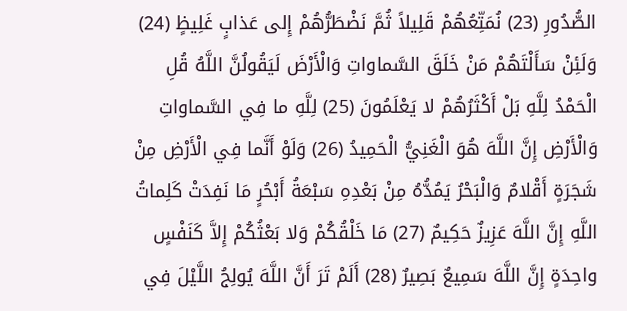الصُّدُورِ (23) نُمَتِّعُهُمْ قَلِيلاً ثُمَّ نَضْطَرُّهُمْ إِلى عَذابٍ غَلِيظٍ (24) وَلَئِنْ سَأَلْتَهُمْ مَنْ خَلَقَ السَّماواتِ وَالْأَرْضَ لَيَقُولُنَّ اللَّهُ قُلِ الْحَمْدُ لِلَّهِ بَلْ أَكْثَرُهُمْ لا يَعْلَمُونَ (25) لِلَّهِ ما فِي السَّماواتِ وَالْأَرْضِ إِنَّ اللَّهَ هُوَ الْغَنِيُّ الْحَمِيدُ (26) وَلَوْ أَنَّما فِي الْأَرْضِ مِنْ شَجَرَةٍ أَقْلامٌ وَالْبَحْرُ يَمُدُّهُ مِنْ بَعْدِهِ سَبْعَةُ أَبْحُرٍ مَا نَفِدَتْ كَلِماتُ اللَّهِ إِنَّ اللَّهَ عَزِيزٌ حَكِيمٌ (27) مَا خَلْقُكُمْ وَلا بَعْثُكُمْ إِلاَّ كَنَفْسٍ واحِدَةٍ إِنَّ اللَّهَ سَمِيعٌ بَصِيرٌ (28) أَلَمْ تَرَ أَنَّ اللَّهَ يُولِجُ اللَّيْلَ فِي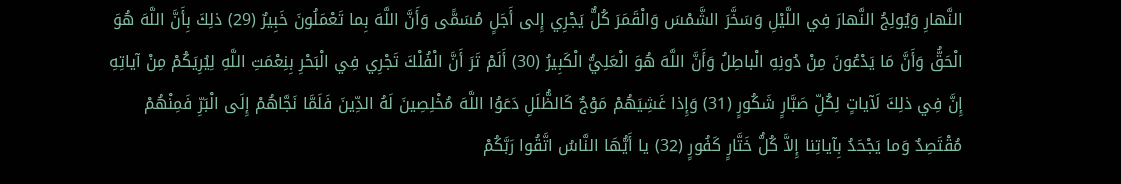النَّهارِ وَيُولِجُ النَّهارَ فِي اللَّيْلِ وَسَخَّرَ الشَّمْسَ وَالْقَمَرَ كُلٌّ يَجْرِي إِلى أَجَلٍ مُسَمًّى وَأَنَّ اللَّهَ بِما تَعْمَلُونَ خَبِيرٌ (29) ذلِكَ بِأَنَّ اللَّهَ هُوَ الْحَقُّ وَأَنَّ مَا يَدْعُونَ مِنْ دُونِهِ الْباطِلُ وَأَنَّ اللَّهَ هُوَ الْعَلِيُّ الْكَبِيرُ (30) أَلَمْ تَرَ أَنَّ الْفُلْكَ تَجْرِي فِي الْبَحْرِ بِنِعْمَتِ اللَّهِ لِيُرِيَكُمْ مِنْ آياتِهِ إِنَّ فِي ذلِكَ لَآياتٍ لِكُلِّ صَبَّارٍ شَكُورٍ (31) وَإِذا غَشِيَهُمْ مَوْجٌ كَالظُّلَلِ دَعَوُا اللَّهَ مُخْلِصِينَ لَهُ الدِّينَ فَلَمَّا نَجَّاهُمْ إِلَى الْبَرِّ فَمِنْهُمْ مُقْتَصِدٌ وَما يَجْحَدُ بِآياتِنا إِلاَّ كُلُّ خَتَّارٍ كَفُورٍ (32) يا أَيُّهَا النَّاسُ اتَّقُوا رَبَّكُمْ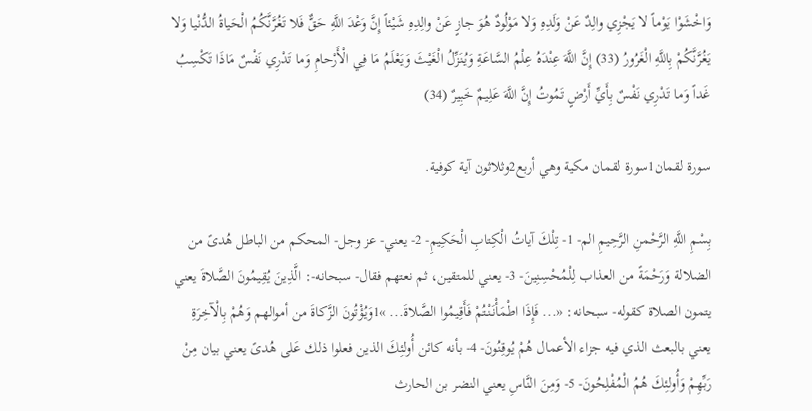وَاخْشَوْا يَوْماً لا يَجْزِي والِدٌ عَنْ وَلَدِهِ وَلا مَوْلُودٌ هُوَ جازٍ عَنْ والِدِهِ شَيْئاً إِنَّ وَعْدَ اللَّهِ حَقٌّ فَلا تَغُرَّنَّكُمُ الْحَياةُ الدُّنْيا وَلا يَغُرَّنَّكُمْ بِاللَّهِ الْغَرُورُ (33) إِنَّ اللَّهَ عِنْدَهُ عِلْمُ السَّاعَةِ وَيُنَزِّلُ الْغَيْثَ وَيَعْلَمُ مَا فِي الْأَرْحامِ وَما تَدْرِي نَفْسٌ مَاذَا تَكْسِبُ غَداً وَما تَدْرِي نَفْسٌ بِأَيِّ أَرْضٍ تَمُوتُ إِنَّ اللَّهَ عَلِيمٌ خَبِيرٌ (34)

سورة لقمان1سورة لقمان مكية وهي أربع2وثلاثون آية كوفية.

بِسْمِ اللَّهِ الرَّحْمنِ الرَّحِيمِ الم- 1- تِلْكَ آياتُ الْكِتابِ الْحَكِيمِ- 2- يعني- عز وجل- المحكم من الباطل هُدىً من الضلالة وَرَحْمَةً من العذاب لِلْمُحْسِنِينَ- 3- يعني للمتقين، ثم نعتهم فقال- سبحانه-: الَّذِينَ يُقِيمُونَ الصَّلاةَ يعني يتمون الصلاة كقوله- سبحانه: «... فَإِذَا اطْمَأْنَنْتُمْ فَأَقِيمُوا الصَّلاةَ... »1وَيُؤْتُونَ الزَّكاةَ من أموالهم وَهُمْ بِالْآخِرَةِ يعني بالبعث الذي فيه جزاء الأعمال هُمْ يُوقِنُونَ- 4- بأنه كائن أُولئِكَ الذين فعلوا ذلك عَلى هُدىً يعني بيان مِنْ رَبِّهِمْ وَأُولئِكَ هُمُ الْمُفْلِحُونَ- 5- وَمِنَ النَّاسِ يعني النضر بن الحارث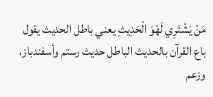مَنْ يَشْتَرِي لَهْوَ الْحَدِيثِ يعني باطل الحديث يقول باع القرآن بالحديث الباطل حديث رستم وأسفندباز، وزعم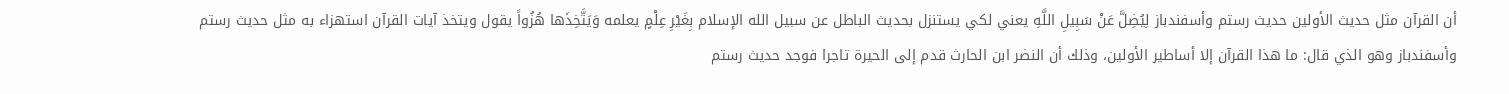أن القرآن مثل حديث الأولين حديث رستم وأسفندباز لِيُضِلَّ عَنْ سَبِيلِ اللَّهِ يعني لكي يستنزل بحديث الباطل عن سبيل الله الإسلام بِغَيْرِ عِلْمٍ يعلمه وَيَتَّخِذَها هُزُواً يقول ويتخذ آيات القرآن استهزاء به مثل حديث رستم وأسفندباز وهو الذي قال: ما هذا القرآن إلا أساطير الأولين، وذلك أن النضر ابن الحارث قدم إلى الحيرة تاجرا فوجد حديث رستم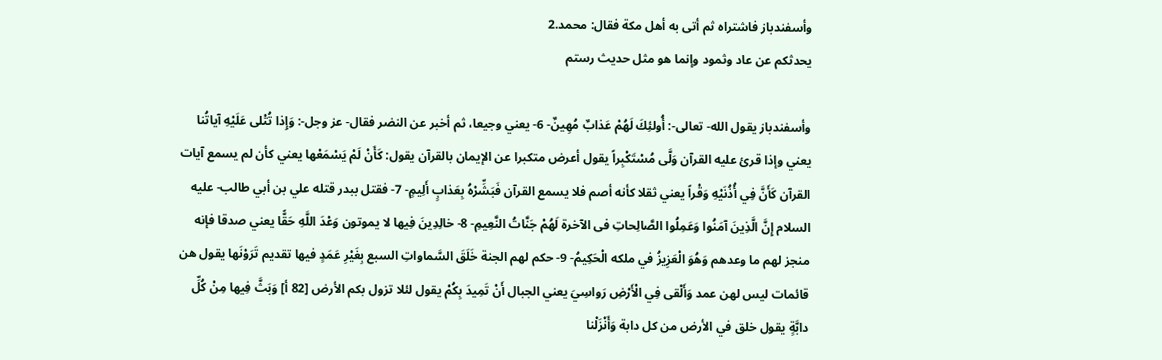وأسفندباز فاشتراه ثم أتى به أهل مكة فقال: محمد.2
يحدثكم عن عاد وثمود وإنما هو مثل حديث رستم

وأسفندباز يقول الله- تعالى-: أُولئِكَ لَهُمْ عَذابٌ مُهِينٌ- 6- يعني وجيعا، ثم أخبر عن النضر فقال- عز وجل-: وَإِذا تُتْلى عَلَيْهِ آياتُنا يعني وإذا قرئ عليه القرآن وَلَّى مُسْتَكْبِراً يقول أعرض متكبرا عن الإيمان بالقرآن يقول: كَأَنْ لَمْ يَسْمَعْها يعني كأن لم يسمع آيات القرآن كَأَنَّ فِي أُذُنَيْهِ وَقْراً يعني ثقلا كأنه أصم فلا يسمع القرآن فَبَشِّرْهُ بِعَذابٍ أَلِيمٍ- 7- فقتل ببدر قتله علي بن أبي طالب- عليه السلام إِنَّ الَّذِينَ آمَنُوا وَعَمِلُوا الصَّالِحاتِ فى الآخرة لَهُمْ جَنَّاتُ النَّعِيمِ- 8- خالِدِينَ فِيها لا يموتون وَعْدَ اللَّهِ حَقًّا يعني صدقا فإنه منجز لهم ما وعدهم وَهُوَ الْعَزِيزُ في ملكه الْحَكِيمُ- 9- حكم لهم الجنة خَلَقَ السَّماواتِ السبع بِغَيْرِ عَمَدٍ فيها تقديم تَرَوْنَها يقول هن قائمات ليس لهن عمد وَأَلْقى فِي الْأَرْضِ رَواسِيَ يعني الجبال أَنْ تَمِيدَ بِكُمْ يقول لئلا تزول بكم الأرض [82 أ] وَبَثَّ فِيها مِنْ كُلِّ دابَّةٍ يقول خلق في الأرض من كل دابة وَأَنْزَلْنا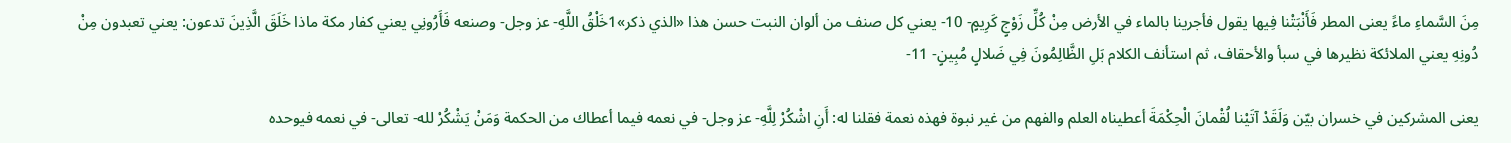مِنَ السَّماءِ ماءً يعنى المطر فَأَنْبَتْنا فِيها يقول فأجرينا بالماء في الأرض مِنْ كُلِّ زَوْجٍ كَرِيمٍ- 10- يعني كل صنف من ألوان النبت حسن هذا «الذي ذكر»1خَلْقُ اللَّهِ- عز وجل- وصنعه فَأَرُونِي يعني كفار مكة ماذا خَلَقَ الَّذِينَ تدعون: يعني تعبدون مِنْ دُونِهِ يعني الملائكة نظيرها في سبأ والأحقاف، ثم استأنف الكلام بَلِ الظَّالِمُونَ فِي ضَلالٍ مُبِينٍ- 11-

يعنى المشركين في خسران بيّن وَلَقَدْ آتَيْنا لُقْمانَ الْحِكْمَةَ أعطيناه العلم والفهم من غير نبوة فهذه نعمة فقلنا له: أَنِ اشْكُرْ لِلَّهِ- عز وجل- في نعمه فيما أعطاك من الحكمة وَمَنْ يَشْكُرْ لله- تعالى- في نعمه فيوحده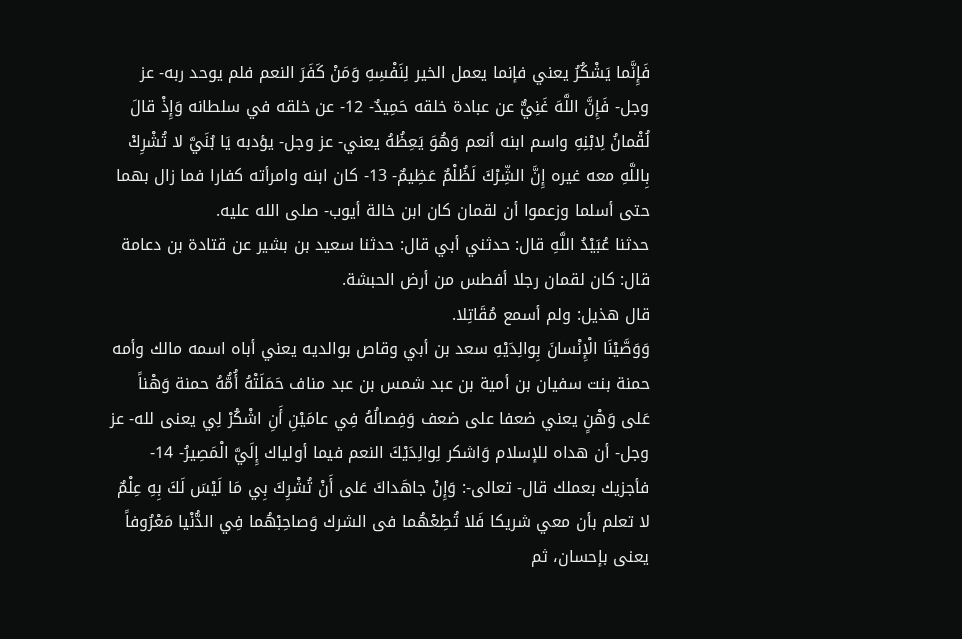فَإِنَّما يَشْكُرُ يعني فإنما يعمل الخير لِنَفْسِهِ وَمَنْ كَفَرَ النعم فلم يوحد ربه- عز وجل- فَإِنَّ اللَّهَ غَنِيٌّ عن عبادة خلقه حَمِيدٌ- 12- عن خلقه في سلطانه وَإِذْ قالَ لُقْمانُ لِابْنِهِ واسم ابنه أنعم وَهُوَ يَعِظُهُ يعني- عز وجل- يؤدبه يَا بُنَيَّ لا تُشْرِكْ بِاللَّهِ معه غيره إِنَّ الشِّرْكَ لَظُلْمٌ عَظِيمٌ- 13- كان ابنه وامرأته كفارا فما زال بهما حتى أسلما وزعموا أن لقمان كان ابن خالة أيوب- صلى الله عليه.
حدثنا عُبَيْدُ اللَّهِ قال: حدثني أبي قال: حدثنا سعيد بن بشير عن قتادة بن دعامة قال: كان لقمان رجلا أفطس من أرض الحبشة.
قال هذيل: ولم أسمع مُقَاتِلا.
وَوَصَّيْنَا الْإِنْسانَ بِوالِدَيْهِ سعد بن أبي وقاص بوالديه يعني أباه اسمه مالك وأمه حمنة بنت سفيان بن أمية بن عبد شمس بن عبد مناف حَمَلَتْهُ أُمُّهُ حمنة وَهْناً عَلى وَهْنٍ يعني ضعفا على ضعف وَفِصالُهُ فِي عامَيْنِ أَنِ اشْكُرْ لِي يعنى لله- عز وجل- أن هداه للإسلام وَاشكر لِوالِدَيْكَ النعم فيما أولياك إِلَيَّ الْمَصِيرُ- 14- فأجزيك بعملك قال- تعالى-: وَإِنْ جاهَداكَ عَلى أَنْ تُشْرِكَ بِي مَا لَيْسَ لَكَ بِهِ عِلْمٌ لا تعلم بأن معي شريكا فَلا تُطِعْهُما فى الشرك وَصاحِبْهُما فِي الدُّنْيا مَعْرُوفاً يعنى بإحسان، ثم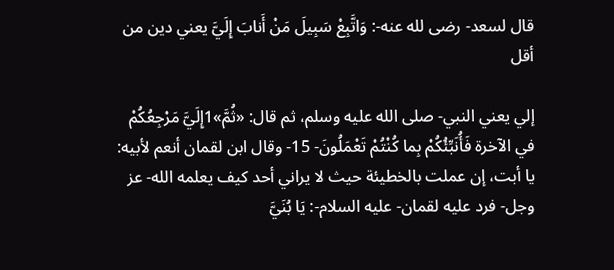قال لسعد- رضى لله عنه-: وَاتَّبِعْ سَبِيلَ مَنْ أَنابَ إِلَيَّ يعني دين من أقل

إلي يعني النبي- صلى الله عليه وسلم، ثم قال: «ثُمَّ»1إِلَيَّ مَرْجِعُكُمْ في الآخرة فَأُنَبِّئُكُمْ بِما كُنْتُمْ تَعْمَلُونَ- 15- وقال ابن لقمان أنعم لأبيه: يا أبت، إن عملت بالخطيئة حيث لا يراني أحد كيف يعلمه الله- عز وجل- فرد عليه لقمان- عليه السلام-: يَا بُنَيَّ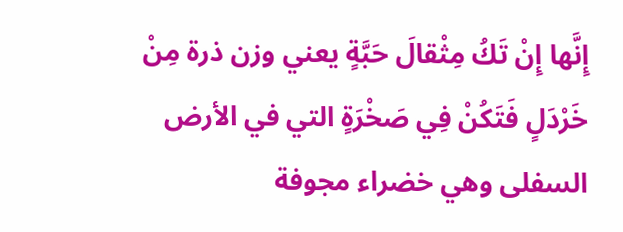إِنَّها إِنْ تَكُ مِثْقالَ حَبَّةٍ يعني وزن ذرة مِنْ خَرْدَلٍ فَتَكُنْ فِي صَخْرَةٍ التي في الأرض السفلى وهي خضراء مجوفة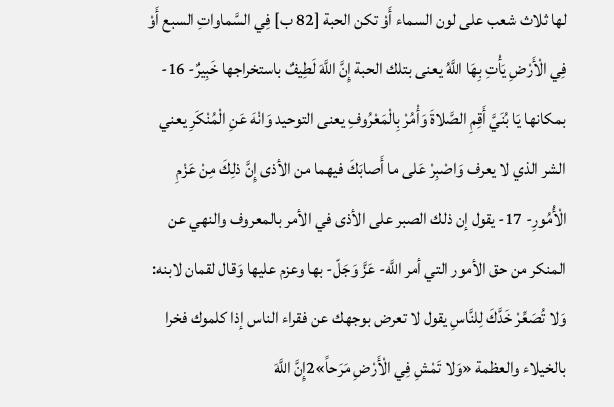لها ثلاث شعب على لون السماء أَوْ تكن الحبة [82 ب] فِي السَّماواتِ السبع أَوْ فِي الْأَرْضِ يَأْتِ بِهَا اللَّهُ يعنى بتلك الحبة إِنَّ اللَّهَ لَطِيفٌ باستخراجها خَبِيرٌ- 16- بمكانها يَا بُنَيَّ أَقِمِ الصَّلاةَ وَأْمُرْ بِالْمَعْرُوفِ يعنى التوحيد وَانْهَ عَنِ الْمُنْكَرِ يعني الشر الذي لا يعرف وَاصْبِرْ عَلى ما أَصابَكَ فيهما من الأذى إِنَّ ذلِكَ مِنْ عَزْمِ الْأُمُورِ- 17- يقول إن ذلك الصبر على الأذى في الأمر بالمعروف والنهي عن المنكر من حق الأمور التي أمر اللَّه- عَزَّ وَجَلّ- بها وعزم عليها وَقال لقمان لابنه: وَلا تُصَعِّرْ خَدَّكَ لِلنَّاسِ يقول لا تعرض بوجهك عن فقراء الناس إذا كلموك فخرا بالخيلاء والعظمة «وَلا تَمْشِ فِي الْأَرْضِ مَرَحاً»2إِنَّ اللَّهَ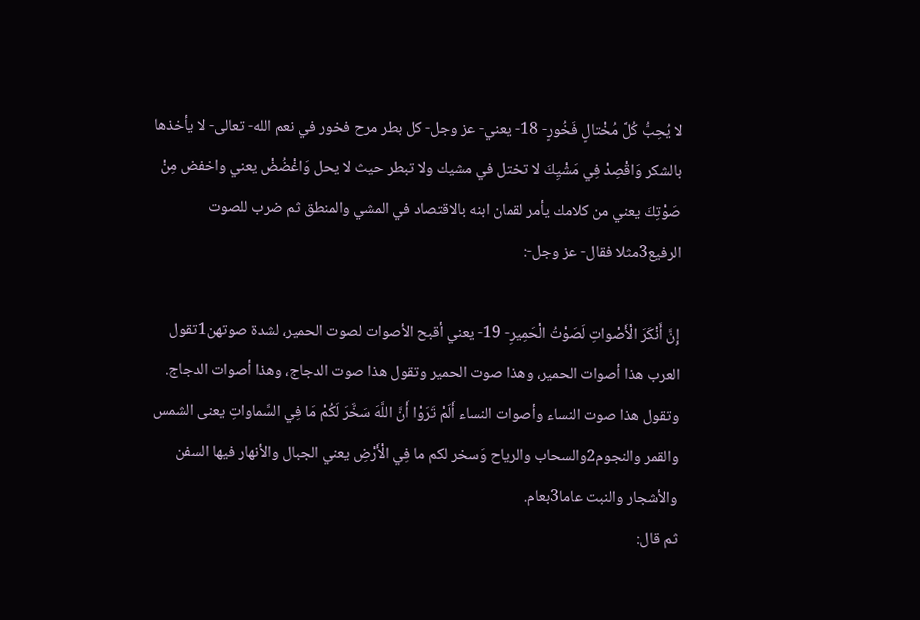لا يُحِبُّ كُلَّ مُخْتالٍ فَخُورٍ- 18- يعني- عز وجل- كل بطر مرح فخور في نعم الله- تعالى- لا يأخذها بالشكر وَاقْصِدْ فِي مَشْيِكَ لا تختل في مشيك ولا تبطر حيث لا يحل وَاغْضُضْ يعني واخفض مِنْ صَوْتِكَ يعني من كلامك يأمر لقمان ابنه بالاقتصاد في المشي والمنطق ثم ضرب للصوت الرفيع3مثلا فقال- عز وجل-:

إِنَّ أَنْكَرَ الْأَصْواتِ لَصَوْتُ الْحَمِيرِ- 19- يعني أقبح الأصوات لصوت الحمير، لشدة صوتهن1تقول العرب هذا أصوات الحمير، وهذا صوت الحمير وتقول هذا صوت الدجاج، وهذا أصوات الدجاج.
وتقول هذا صوت النساء وأصوات النساء أَلَمْ تَرَوْا أَنَّ اللَّهَ سَخَّرَ لَكُمْ مَا فِي السَّماواتِ يعنى الشمس والقمر والنجوم2والسحاب والرياح وَسخر لكم ما فِي الْأَرْضِ يعني الجبال والأنهار فيها السفن والأشجار والنبت عاما3بعام.
ثم قال: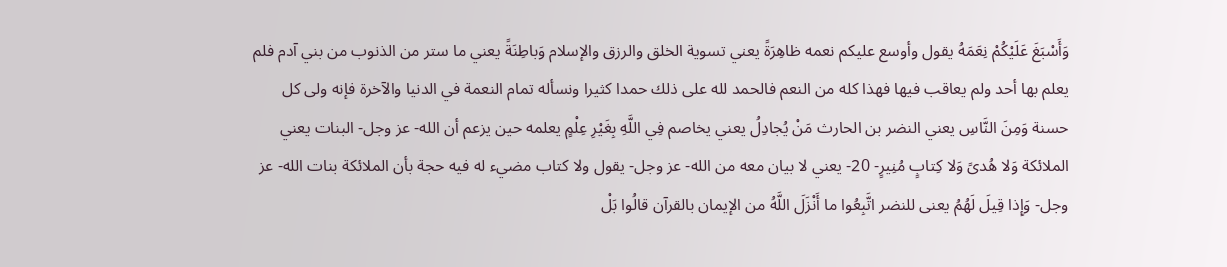وَأَسْبَغَ عَلَيْكُمْ نِعَمَهُ يقول وأوسع عليكم نعمه ظاهِرَةً يعني تسوية الخلق والرزق والإسلام وَباطِنَةً يعني ما ستر من الذنوب من بني آدم فلم يعلم بها أحد ولم يعاقب فيها فهذا كله من النعم فالحمد لله على ذلك حمدا كثيرا ونسأله تمام النعمة في الدنيا والآخرة فإنه ولى كل حسنة وَمِنَ النَّاسِ يعني النضر بن الحارث مَنْ يُجادِلُ يعني يخاصم فِي اللَّهِ بِغَيْرِ عِلْمٍ يعلمه حين يزعم أن الله- عز وجل- البنات يعني الملائكة وَلا هُدىً وَلا كِتابٍ مُنِيرٍ- 20- يعني لا بيان معه من الله- عز وجل- يقول ولا كتاب مضيء له فيه حجة بأن الملائكة بنات الله- عز وجل- وَإِذا قِيلَ لَهُمُ يعنى للنضر اتَّبِعُوا ما أَنْزَلَ اللَّهُ من الإيمان بالقرآن قالُوا بَلْ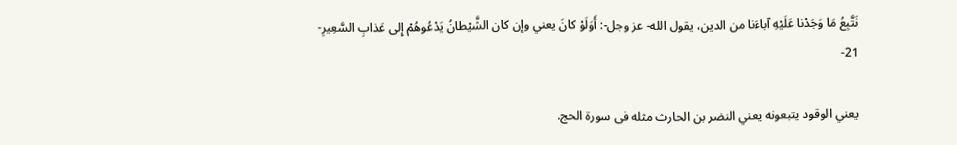نَتَّبِعُ مَا وَجَدْنا عَلَيْهِ آباءَنا من الدين، يقول الله- عز وجل-: أَوَلَوْ كانَ يعني وإن كان الشَّيْطانُ يَدْعُوهُمْ إِلى عَذابِ السَّعِيرِ- 21-

يعني الوقود يتبعونه يعني النضر بن الحارث مثله فى سورة الحج.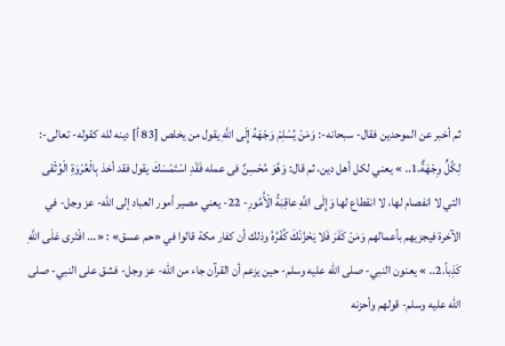ثم أخبر عن الموحدين فقال- سبحانه-: وَمَنْ يُسْلِمْ وَجْهَهُ إِلَى اللَّهِ يقول من يخلص [83 أ] دينه لله كقوله- تعالى-: لِكُلٍّ وِجْهَةٌ.1.. » يعني لكل أهل دين، ثم قال: وَهُوَ مُحْسِنٌ فى عمله فَقَدِ اسْتَمْسَكَ يقول فقد أخذ بِالْعُرْوَةِ الْوُثْقى التي لا انفصام لها، لا انقطاع لها وَإِلَى اللَّهِ عاقِبَةُ الْأُمُورِ- 22- يعني مصير أمور العباد إلى الله- عز وجل- في الآخرة فيجزيهم بأعمالهم وَمَنْ كَفَرَ فَلا يَحْزُنْكَ كُفْرُهُ وذلك أن كفار مكة قالوا في «حم عسق» : «... افْتَرى عَلَى اللَّهِ كَذِباً.2.. » يعنون النبي- صلى الله عليه وسلم- حين يزعم أن القرآن جاء من الله- عز وجل- فشق على النبي- صلى الله عليه وسلم- قولهم وأحزنه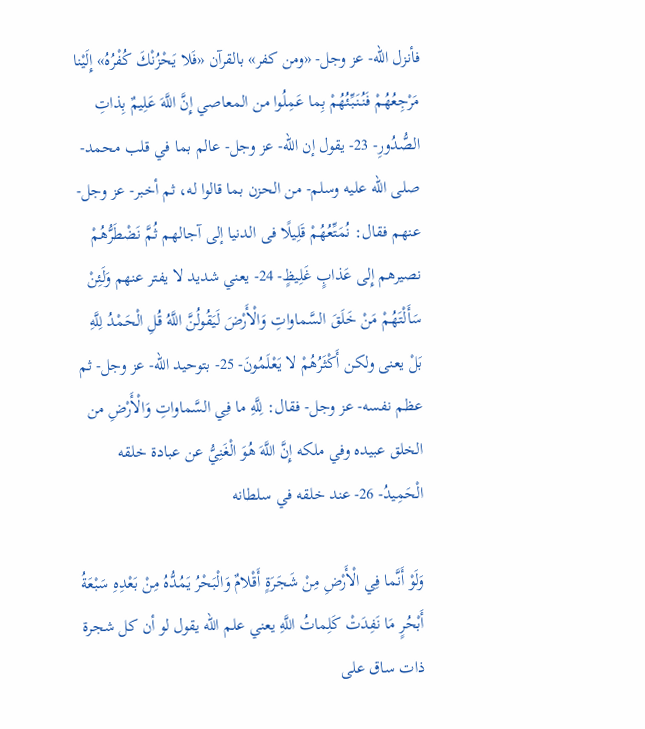فأنزل الله- عز وجل- «ومن كفر» بالقرآن «فَلا يَحْزُنْكَ كُفْرُهُ» إِلَيْنا مَرْجِعُهُمْ فَنُنَبِّئُهُمْ بِما عَمِلُوا من المعاصي إِنَّ اللَّهَ عَلِيمٌ بِذاتِ الصُّدُورِ- 23- يقول إن الله- عز وجل- عالم بما في قلب محمد- صلى الله عليه وسلم- من الحزن بما قالوا له، ثم أخبر- عز وجل- عنهم فقال: نُمَتِّعُهُمْ قَلِيلًا فى الدنيا إلى آجالهم ثُمَّ نَضْطَرُّهُمْ نصيرهم إِلى عَذابٍ غَلِيظٍ- 24- يعني شديد لا يفتر عنهم وَلَئِنْ سَأَلْتَهُمْ مَنْ خَلَقَ السَّماواتِ وَالْأَرْضَ لَيَقُولُنَّ اللَّهُ قُلِ الْحَمْدُ لِلَّهِ بَلْ يعنى ولكن أَكْثَرُهُمْ لا يَعْلَمُونَ- 25- بتوحيد الله- عز وجل- ثم عظم نفسه- عز وجل- فقال: لِلَّهِ ما فِي السَّماواتِ وَالْأَرْضِ من الخلق عبيده وفي ملكه إِنَّ اللَّهَ هُوَ الْغَنِيُّ عن عبادة خلقه الْحَمِيدُ- 26- عند خلقه في سلطانه

وَلَوْ أَنَّما فِي الْأَرْضِ مِنْ شَجَرَةٍ أَقْلامٌ وَالْبَحْرُ يَمُدُّهُ مِنْ بَعْدِهِ سَبْعَةُ أَبْحُرٍ مَا نَفِدَتْ كَلِماتُ اللَّهِ يعني علم الله يقول لو أن كل شجرة ذات ساق على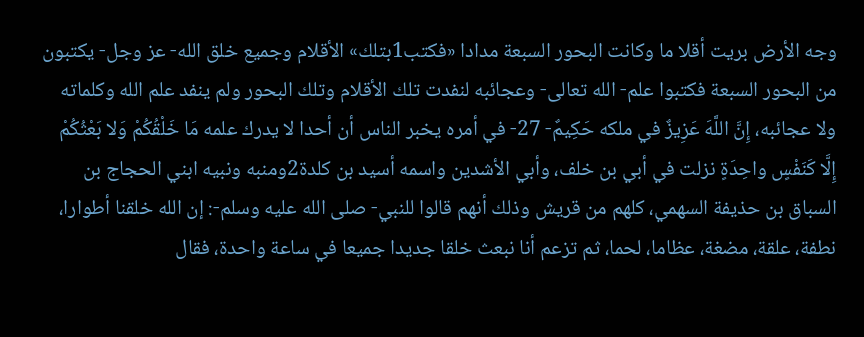وجه الأرض بريت أقلا ما وكانت البحور السبعة مدادا «فكتب1بتلك» الأقلام وجميع خلق الله- عز وجل- يكتبون من البحور السبعة فكتبوا علم- الله تعالى- وعجائبه لنفدت تلك الأقلام وتلك البحور ولم ينفد علم الله وكلماته ولا عجائبه، إِنَّ اللَّهَ عَزِيزٌ في ملكه حَكِيمٌ- 27- في أمره يخبر الناس أن أحدا لا يدرك علمه مَا خَلْقُكُمْ وَلا بَعْثُكُمْ إِلَّا كَنَفْسٍ واحِدَةٍ نزلت في أبي بن خلف، وأبي الأشدين واسمه أسيد بن كلدة2ومنبه ونبيه ابني الحجاج بن السباق بن حذيفة السهمي، كلهم من قريش وذلك أنهم قالوا للنبي- صلى الله عليه وسلم-: إن الله خلقنا أطوارا، نطفة، علقة، مضغة، عظاما، لحما، ثم تزعم أنا نبعث خلقا جديدا جميعا في ساعة واحدة، فقال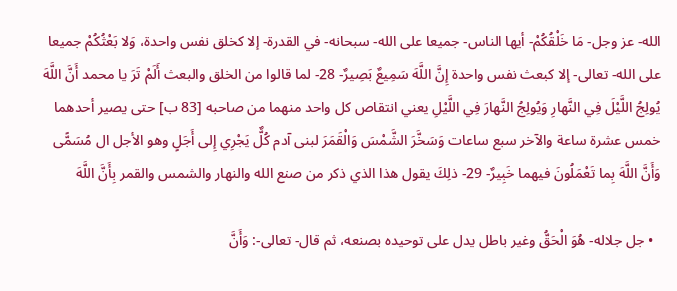الله- عز وجل- مَا خَلْقُكُمْ- أيها الناس- جميعا على الله- سبحانه- في القدرة- إلا كخلق نفس واحدة، وَلا بَعْثُكُمْ جميعا على الله- تعالى- إلا كبعث نفس واحدة إِنَّ اللَّهَ سَمِيعٌ بَصِيرٌ- 28- لما قالوا من الخلق والبعث أَلَمْ تَرَ يا محمد أَنَّ اللَّهَ يُولِجُ اللَّيْلَ فِي النَّهارِ وَيُولِجُ النَّهارَ فِي اللَّيْلِ يعني انتقاص كل واحد منهما من صاحبه [83 ب] حتى يصير أحدهما خمس عشرة ساعة والآخر سبع ساعات وَسَخَّرَ الشَّمْسَ وَالْقَمَرَ لبنى آدم كُلٌّ يَجْرِي إِلى أَجَلٍ وهو الأجل ال مُسَمًّى وَأَنَّ اللَّهَ بِما تَعْمَلُونَ فيهما خَبِيرٌ- 29- ذلِكَ يقول هذا الذي ذكر من صنع الله والنهار والشمس والقمر بِأَنَّ اللَّهَ

  • جل جلاله- هُوَ الْحَقُّ وغير باطل يدل على توحيده بصنعه، ثم قال- تعالى-: وَأَنَّ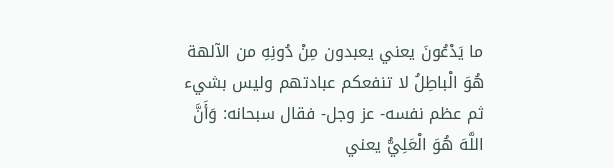ما يَدْعُونَ يعني يعبدون مِنْ دُونِهِ من الآلهة هُوَ الْباطِلُ لا تنفعكم عبادتهم وليس بشيء ثم عظم نفسه- عز وجل- فقال سبحانه: وَأَنَّ اللَّهَ هُوَ الْعَلِيُّ يعني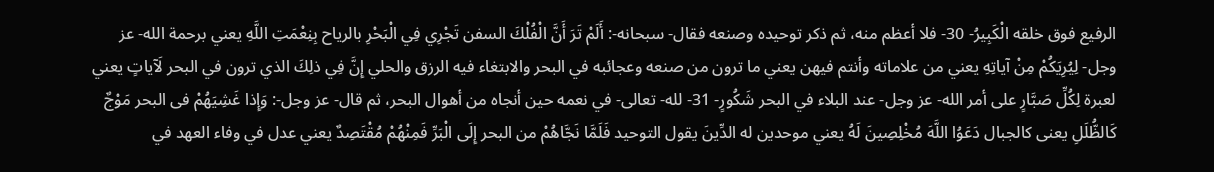الرفيع فوق خلقه الْكَبِيرُ- 30- فلا أعظم منه، ثم ذكر توحيده وصنعه فقال- سبحانه-: أَلَمْ تَرَ أَنَّ الْفُلْكَ السفن تَجْرِي فِي الْبَحْرِ بالرياح بِنِعْمَتِ اللَّهِ يعني برحمة الله- عز وجل- لِيُرِيَكُمْ مِنْ آياتِهِ يعني من علاماته وأنتم فيهن يعني ما ترون من صنعه وعجائبه في البحر والابتغاء فيه الرزق والحلي إِنَّ فِي ذلِكَ الذي ترون في البحر لَآياتٍ يعني لعبرة لِكُلِّ صَبَّارٍ على أمر الله- عز وجل- عند البلاء في البحر شَكُورٍ- 31- لله- تعالى- في نعمه حين أنجاه من أهوال البحر، ثم قال- عز وجل-: وَإِذا غَشِيَهُمْ فى البحر مَوْجٌ كَالظُّلَلِ يعنى كالجبال دَعَوُا اللَّهَ مُخْلِصِينَ لَهُ يعني موحدين له الدِّينَ يقول التوحيد فَلَمَّا نَجَّاهُمْ من البحر إِلَى الْبَرِّ فَمِنْهُمْ مُقْتَصِدٌ يعني عدل في وفاء العهد في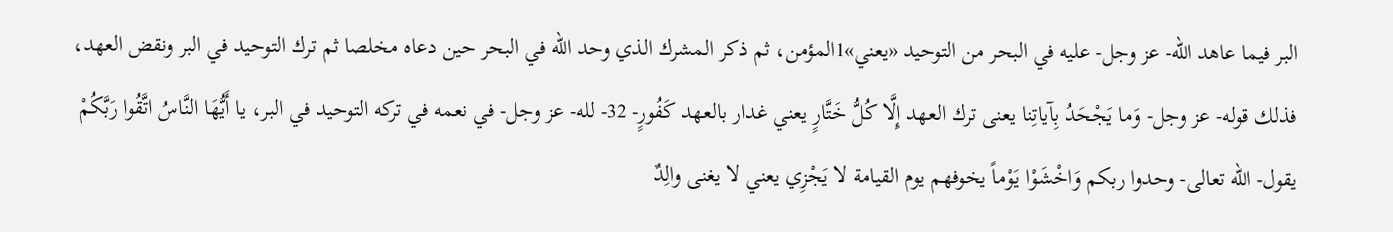البر فيما عاهد الله- عز وجل- عليه في البحر من التوحيد «يعني»1المؤمن، ثم ذكر المشرك الذي وحد الله في البحر حين دعاه مخلصا ثم ترك التوحيد في البر ونقض العهد، فذلك قوله- عز وجل- وَما يَجْحَدُ بِآياتِنا يعنى ترك العهد إِلَّا كُلُّ خَتَّارٍ يعني غدار بالعهد كَفُورٍ- 32- لله- عز وجل- في نعمه في تركه التوحيد في البر، يا أَيُّهَا النَّاسُ اتَّقُوا رَبَّكُمْ يقول- الله تعالى- وحدوا ربكم وَاخْشَوْا يَوْماً يخوفهم يوم القيامة لا يَجْزِي يعني لا يغنى والِدٌ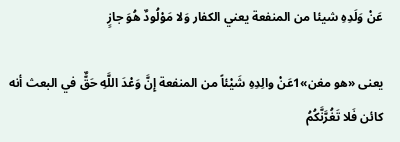عَنْ وَلَدِهِ شيئا من المنفعة يعني الكفار وَلا مَوْلُودٌ هُوَ جازٍ

يعنى «هو مغن»1عَنْ والِدِهِ شَيْئاً من المنفعة إِنَّ وَعْدَ اللَّهِ حَقٌّ في البعث أنه كائن فَلا تَغُرَّنَّكُمُ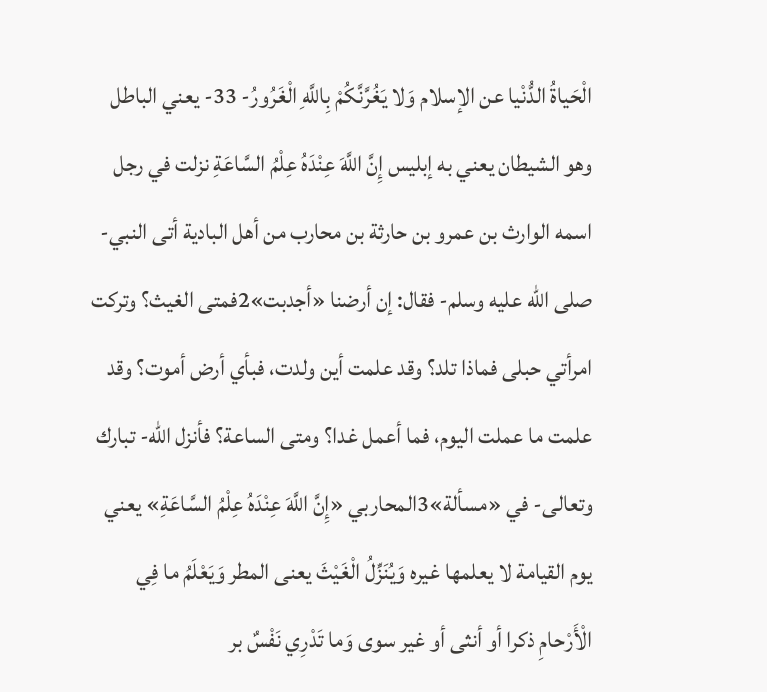الْحَياةُ الدُّنْيا عن الإسلام وَلا يَغُرَّنَّكُمْ بِاللَّهِ الْغَرُورُ- 33- يعني الباطل وهو الشيطان يعني به إبليس إِنَّ اللَّهَ عِنْدَهُ عِلْمُ السَّاعَةِ نزلت في رجل اسمه الوارث بن عمرو بن حارثة بن محارب من أهل البادية أتى النبي- صلى الله عليه وسلم- فقال: إن أرضنا «أجدبت»2فمتى الغيث؟ وتركت امرأتي حبلى فماذا تلد؟ وقد علمت أين ولدت، فبأي أرض أموت؟ وقد علمت ما عملت اليوم، فما أعمل غدا؟ ومتى الساعة؟ فأنزل الله- تبارك وتعالى- في «مسألة»3المحاربي «إِنَّ اللَّهَ عِنْدَهُ عِلْمُ السَّاعَةِ» يعني يوم القيامة لا يعلمها غيره وَيُنَزِّلُ الْغَيْثَ يعنى المطر وَيَعْلَمُ ما فِي الْأَرْحامِ ذكرا أو أنثى أو غير سوى وَما تَدْرِي نَفْسٌ بر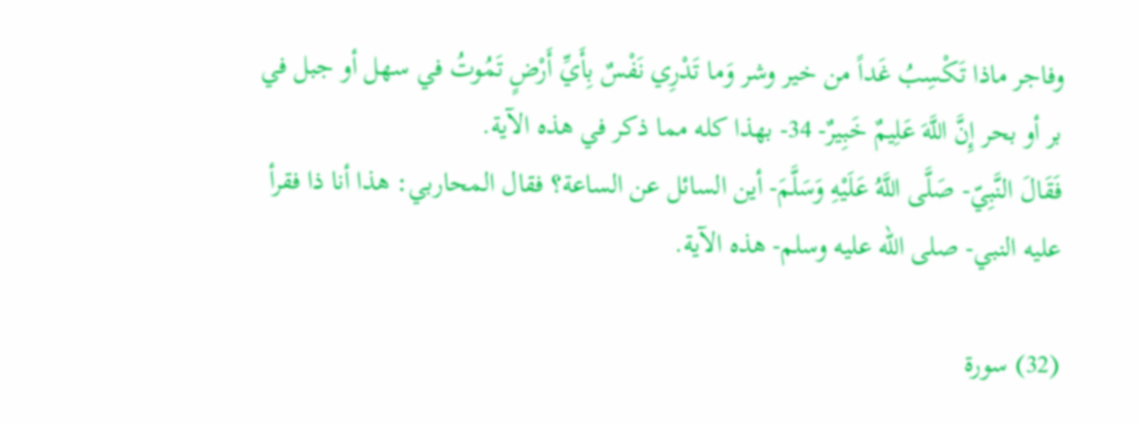وفاجر ماذا تَكْسِبُ غَداً من خير وشر وَما تَدْرِي نَفْسٌ بِأَيِّ أَرْضٍ تَمُوتُ في سهل أو جبل في بر أو بحر إِنَّ اللَّهَ عَلِيمٌ خَبِيرٌ- 34- بهذا كله مما ذكر في هذه الآية.
فَقَالَ النَّبِيّ- صَلَّى اللَّهُ عَلَيْهِ وَسَلَّمَ- أين السائل عن الساعة؟ فقال المحاربي: هذا أنا ذا فقرأ عليه النبي- صلى الله عليه وسلم- هذه الآية.

(32) سورة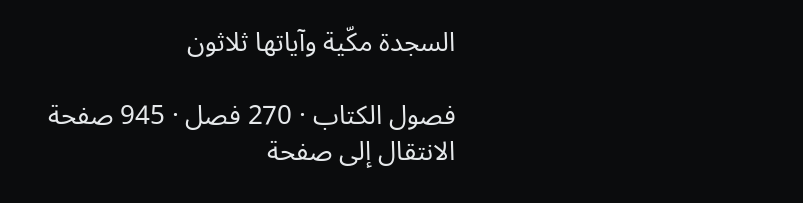السجدة مكّية وآياتها ثلاثون

فصول الكتاب · 270 فصل · 945 صفحة
الانتقال إلى صفحة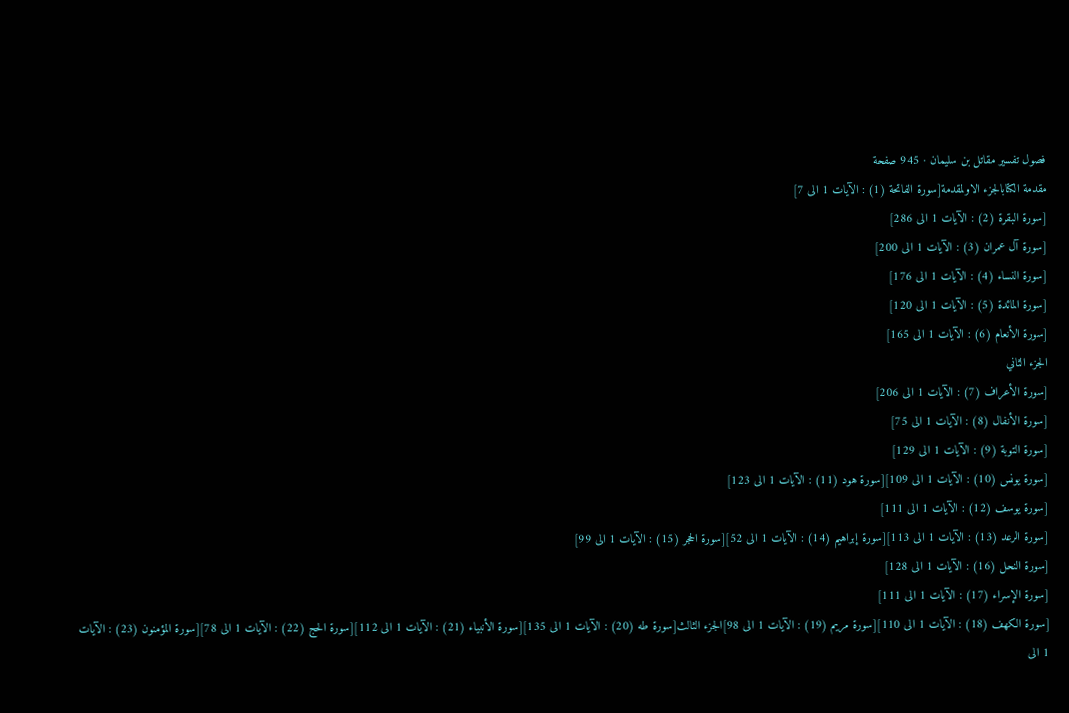فصول تفسير مقاتل بن سليمان · 945 صفحة
مقدمة الكتابالجزء الاولمقدمة[سورة الفاتحة (1) : الآيات 1 الى 7]
[سورة البقرة (2) : الآيات 1 الى 286]
[سورة آل عمران (3) : الآيات 1 الى 200]
[سورة النساء (4) : الآيات 1 الى 176]
[سورة المائدة (5) : الآيات 1 الى 120]
[سورة الأنعام (6) : الآيات 1 الى 165]
الجزء الثاني
[سورة الأعراف (7) : الآيات 1 الى 206]
[سورة الأنفال (8) : الآيات 1 الى 75]
[سورة التوبة (9) : الآيات 1 الى 129]
[سورة يونس (10) : الآيات 1 الى 109][سورة هود (11) : الآيات 1 الى 123]
[سورة يوسف (12) : الآيات 1 الى 111]
[سورة الرعد (13) : الآيات 1 الى 113][سورة إبراهيم (14) : الآيات 1 الى 52][سورة الحجر (15) : الآيات 1 الى 99]
[سورة النحل (16) : الآيات 1 الى 128]
[سورة الإسراء (17) : الآيات 1 الى 111]
[سورة الكهف (18) : الآيات 1 الى 110][سورة مريم (19) : الآيات 1 الى 98]الجزء الثالث[سورة طه (20) : الآيات 1 الى 135][سورة الأنبياء (21) : الآيات 1 الى 112][سورة الحج (22) : الآيات 1 الى 78][سورة المؤمنون (23) : الآيات 1 الى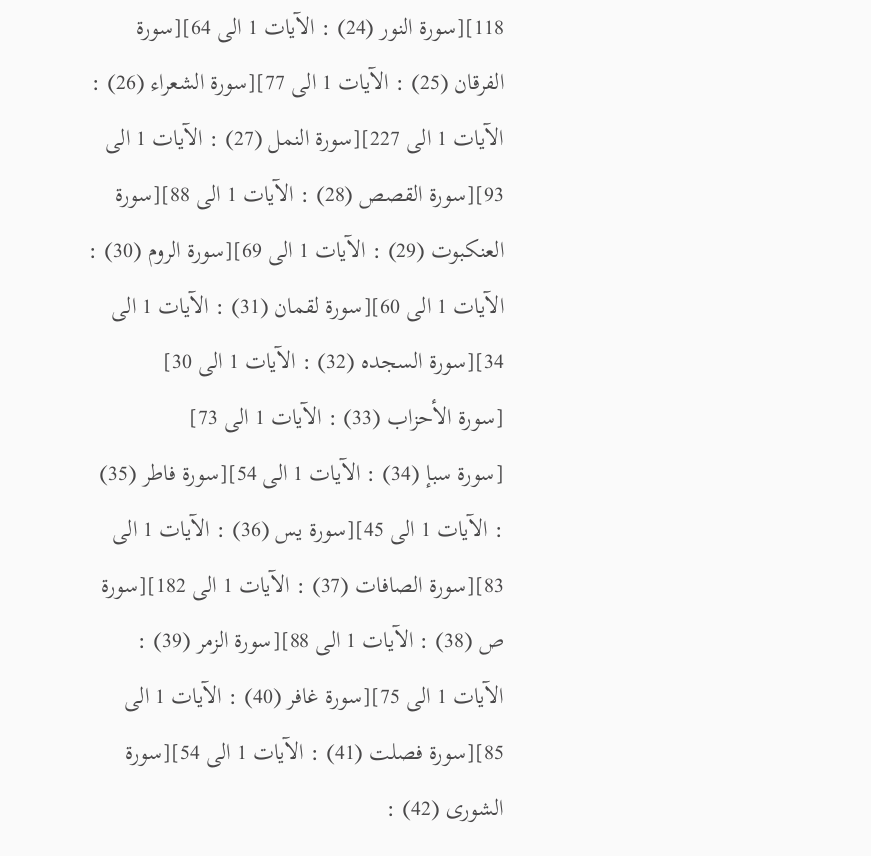118][سورة النور (24) : الآيات 1 الى 64][سورة الفرقان (25) : الآيات 1 الى 77][سورة الشعراء (26) : الآيات 1 الى 227][سورة النمل (27) : الآيات 1 الى 93][سورة القصص (28) : الآيات 1 الى 88][سورة العنكبوت (29) : الآيات 1 الى 69][سورة الروم (30) : الآيات 1 الى 60][سورة لقمان (31) : الآيات 1 الى 34][سورة السجده (32) : الآيات 1 الى 30]
[سورة الأحزاب (33) : الآيات 1 الى 73]
[سورة سبإ (34) : الآيات 1 الى 54][سورة فاطر (35) : الآيات 1 الى 45][سورة يس (36) : الآيات 1 الى 83][سورة الصافات (37) : الآيات 1 الى 182][سورة ص (38) : الآيات 1 الى 88][سورة الزمر (39) : الآيات 1 الى 75][سورة غافر (40) : الآيات 1 الى 85][سورة فصلت (41) : الآيات 1 الى 54][سورة الشورى (42) :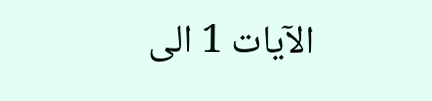الآيات 1 الى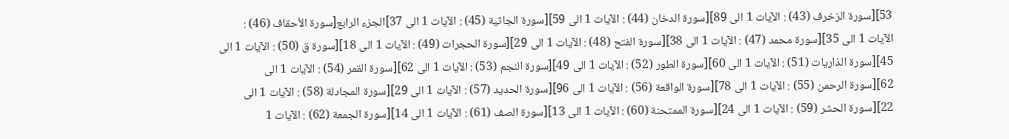53][سورة الزخرف (43) : الآيات 1 الى 89][سورة الدخان (44) : الآيات 1 الى 59][سورة الجاثية (45) : الآيات 1 الى 37]الجزء الرابع[سورة الأحقاف (46) : الآيات 1 الى 35][سورة محمد (47) : الآيات 1 الى 38][سورة الفتح (48) : الآيات 1 الى 29][سورة الحجرات (49) : الآيات 1 الى 18][سورة ق (50) : الآيات 1 الى 45][سورة الذاريات (51) : الآيات 1 الى 60][سورة الطور (52) : الآيات 1 الى 49][سورة النجم (53) : الآيات 1 الى 62][سورة القمر (54) : الآيات 1 الى 62][سورة الرحمن (55) : الآيات 1 الى 78][سورة الواقعة (56) : الآيات 1 الى 96][سورة الحديد (57) : الآيات 1 الى 29][سورة المجادلة (58) : الآيات 1 الى 22][سورة الحشر (59) : الآيات 1 الى 24][سورة الممتحنة (60) : الآيات 1 الى 13][سورة الصف (61) : الآيات 1 الى 14][سورة الجمعة (62) : الآيات 1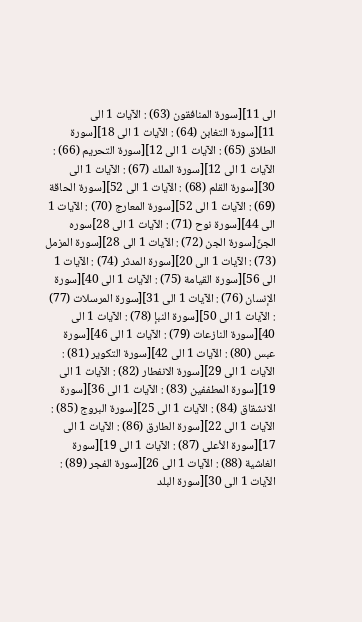الى 11][سورة المنافقون (63) : الآيات 1 الى 11][سورة التغابن (64) : الآيات 1 الى 18][سورة الطلاق (65) : الآيات 1 الى 12][سورة التحريم (66) : الآيات 1 الى 12][سورة الملك (67) : الآيات 1 الى 30][سورة القلم (68) : الآيات 1 الى 52][سورة الحاقة (69) : الآيات 1 الى 52][سورة المعارج (70) : الآيات 1 الى 44][سورة نوح (71) : الآيات 1 الى 28]سوره الجنّ[سورة الجن (72) : الآيات 1 الى 28][سورة المزمل (73) : الآيات 1 الى 20][سورة المدثر (74) : الآيات 1 الى 56][سورة القيامة (75) : الآيات 1 الى 40][سورة الإنسان (76) : الآيات 1 الى 31][سورة المرسلات (77) : الآيات 1 الى 50][سورة النبإ (78) : الآيات 1 الى 40][سورة النازعات (79) : الآيات 1 الى 46][سورة عبس (80) : الآيات 1 الى 42][سورة التكوير (81) : الآيات 1 الى 29][سورة الانفطار (82) : الآيات 1 الى 19][سورة المطففين (83) : الآيات 1 الى 36][سورة الانشقاق (84) : الآيات 1 الى 25][سورة البروج (85) : الآيات 1 الى 22][سورة الطارق (86) : الآيات 1 الى 17][سورة الأعلى (87) : الآيات 1 الى 19][سورة الغاشية (88) : الآيات 1 الى 26][سورة الفجر (89) : الآيات 1 الى 30][سورة البلد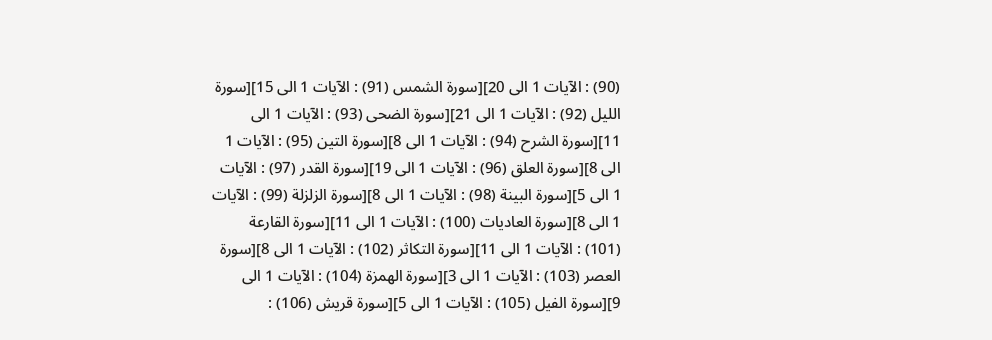(90) : الآيات 1 الى 20][سورة الشمس (91) : الآيات 1 الى 15][سورة الليل (92) : الآيات 1 الى 21][سورة الضحى (93) : الآيات 1 الى 11][سورة الشرح (94) : الآيات 1 الى 8][سورة التين (95) : الآيات 1 الى 8][سورة العلق (96) : الآيات 1 الى 19][سورة القدر (97) : الآيات 1 الى 5][سورة البينة (98) : الآيات 1 الى 8][سورة الزلزلة (99) : الآيات 1 الى 8][سورة العاديات (100) : الآيات 1 الى 11][سورة القارعة (101) : الآيات 1 الى 11][سورة التكاثر (102) : الآيات 1 الى 8][سورة العصر (103) : الآيات 1 الى 3][سورة الهمزة (104) : الآيات 1 الى 9][سورة الفيل (105) : الآيات 1 الى 5][سورة قريش (106) :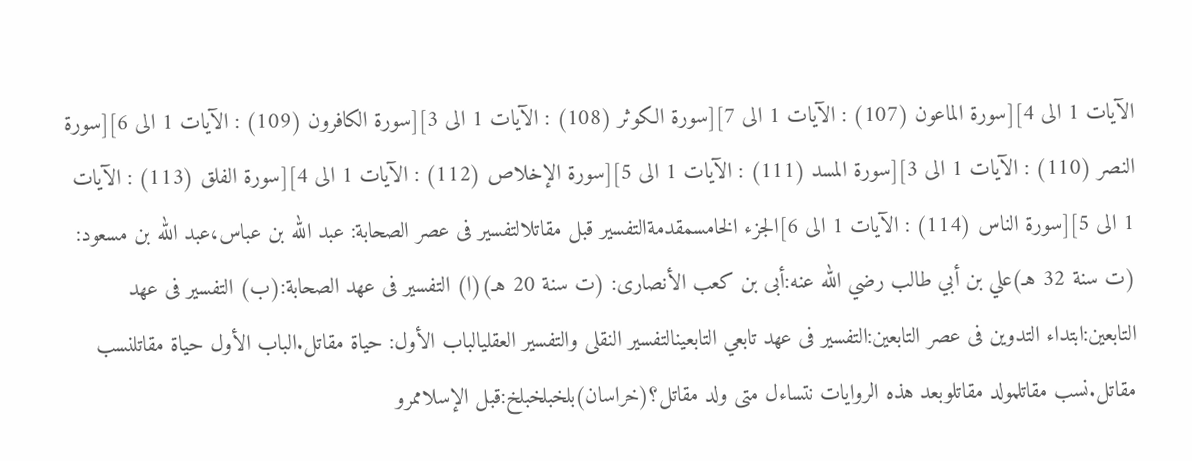الآيات 1 الى 4][سورة الماعون (107) : الآيات 1 الى 7][سورة الكوثر (108) : الآيات 1 الى 3][سورة الكافرون (109) : الآيات 1 الى 6][سورة النصر (110) : الآيات 1 الى 3][سورة المسد (111) : الآيات 1 الى 5][سورة الإخلاص (112) : الآيات 1 الى 4][سورة الفلق (113) : الآيات 1 الى 5][سورة الناس (114) : الآيات 1 الى 6]الجزء الخامسمقدمةالتفسير قبل مقاتلالتفسير فى عصر الصحابة: عبد الله بن عباس،عبد الله بن مسعود: (ت سنة 32 هـ)علي بن أبي طالب رضي الله عنه:أبى بن كعب الأنصارى: (ت سنة 20 هـ)(ا) التفسير فى عهد الصحابة:(ب) التفسير فى عهد التابعين:ابتداء التدوين فى عصر التابعين:التفسير فى عهد تابعي التابعينالتفسير النقلى والتفسير العقليالباب الأول: حياة مقاتل.الباب الأول حياة مقاتلنسب مقاتل.نسب مقاتلمولد مقاتلوبعد هذه الروايات نتساءل متى ولد مقاتل؟(خراسان)بلخبلخبلخ:قبل الإسلاممرو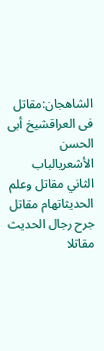الشاهجان:مقاتل فى العراقشيخ أبى الحسن الأشعريالباب الثاني مقاتل وعلم الحديثاتهام مقاتل جرح رجال الحديث مقاتلا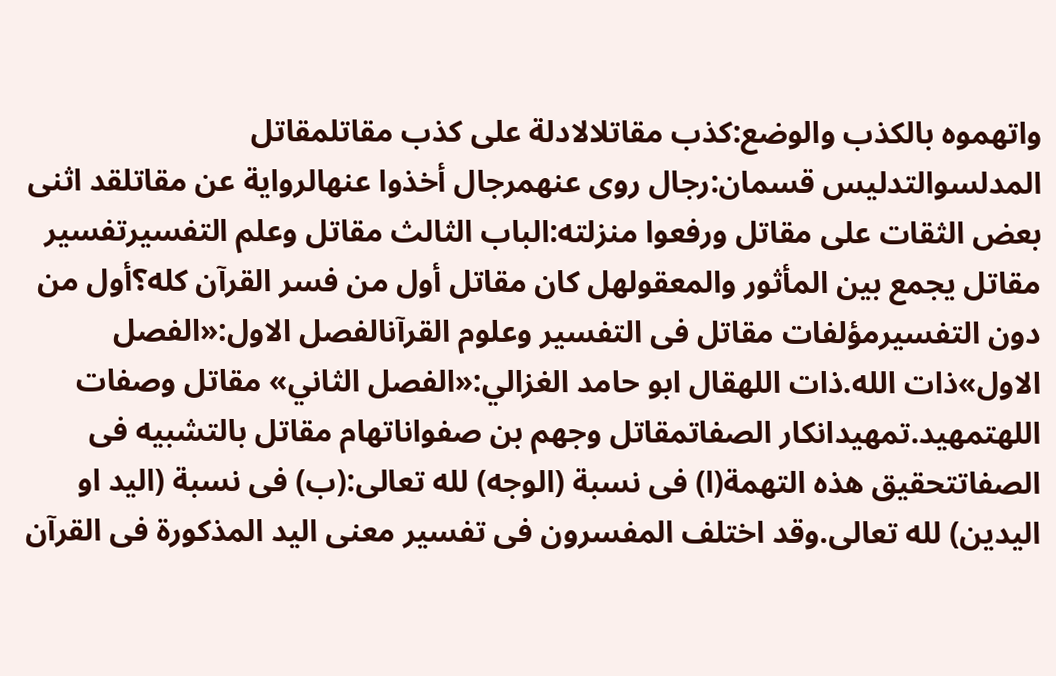واتهموه بالكذب والوضع:كذب مقاتلالادلة على كذب مقاتلمقاتل المدلسوالتدليس قسمان:رجال روى عنهمرجال أخذوا عنهالرواية عن مقاتلقد اثنى بعض الثقات على مقاتل ورفعوا منزلته:الباب الثالث مقاتل وعلم التفسيرتفسير مقاتل يجمع بين المأثور والمعقولهل كان مقاتل أول من فسر القرآن كله؟أول من دون التفسيرمؤلفات مقاتل فى التفسير وعلوم القرآنالفصل الاول:«الفصل الاول»ذات الله.ذات اللهقال ابو حامد الغزالي:«الفصل الثاني» مقاتل وصفات اللهتمهيد.تمهيدانكار الصفاتمقاتل وجهم بن صفواناتهام مقاتل بالتشبيه فى الصفاتتحقيق هذه التهمة(ا) فى نسبة (الوجه) لله تعالى:(ب) فى نسبة (اليد او اليدين) لله تعالى.وقد اختلف المفسرون فى تفسير معنى اليد المذكورة فى القرآن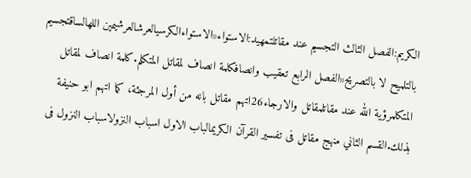الكريم:الفصل الثالث التجسيم عند مقاتلتمهيد:الاستواء«الاستواءالكرسيالعرشالعرشيمين اللهالساقتجسيم بالتلميح لا بالتصريح«الفصل الرابع تعقيب وانصافكلمة انصاف لمقاتل المتكلم.كلمة انصاف لمقاتل المتكلمرؤية الله عند مقاتلمقاتل والارجاء26اتهم مقاتل بانه من أول المرجئة، كما اتهم ابو حنيفة بذلك.القسم الثاني منهج مقاتل فى تفسير القرآن الكريمالباب الاول اسباب النزولاسباب النزول فى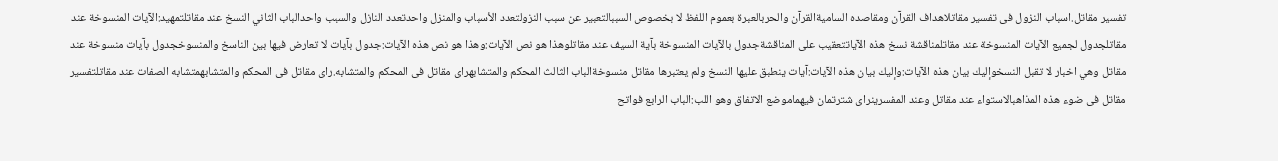تفسير مقاتل.اسباب النزول فى تفسير مقاتلاهداف القرآن ومقاصده الساميةالقرآن والحربالعبرة بعموم اللفظ لا بخصوص السببالتعبير عن سبب النزولتعدد الأسباب والمنزل واحدتعدد النازل والسبب واحدالباب الثاني النسخ عند مقاتلتمهيد:الآيات المنسوخة عند مقاتلجدول لجميع الآيات المنسوخة عند مقاتلمناقشة نسخ هذه الآياتتعقيب على المناقشةجدول بالآيات المنسوخة بآية السيف عند مقاتلوهذا هو نص الآيات:وهذا هو نص هذه الآيات:جدول بآيات لا تعارض فيها بين الناسخ والمنسوخجدول بآيات منسوخة عند مقاتل وهي اخبار لا تقبل النسخوإليك بيان هذه الآيات:وإليك بيان هذه الآيات:آيات ينطبق عليها النسخ ولم يعتبرها مقاتل منسوخةالباب الثالث المحكم والمتشابهراى مقاتل فى المحكم والمتشابه.راى مقاتل فى المحكم والمتشابهمتشابه الصفات عند مقاتلتفسير مقاتل فى ضوء هذه المذاهبالاستواء عند مقاتل وعند المفسرينراى شترتمان فيهماموضع الاتفاق وهو اللب:الباب الرابع فواتح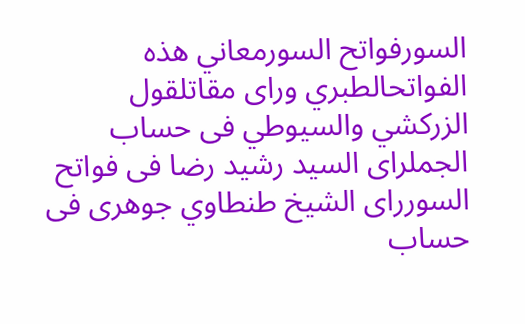السورفواتح السورمعاني هذه الفواتحالطبري وراى مقاتلقول الزركشي والسيوطي فى حساب الجملراى السيد رشيد رضا فى فواتح السورراى الشيخ طنطاوي جوهرى فى حساب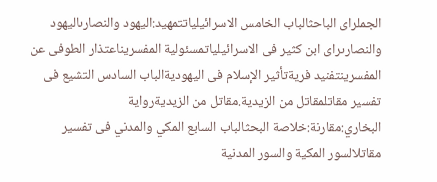الجملراى الباحثالباب الخامس الاسرائيلياتتمهيد:اليهود والنصارىاليهود والنصارىراى ابن كثير فى الاسرائيلياتمسئولية المفسريناعتذار الطوفى عن المفسرينتفنيد فريةتأثير الإسلام فى اليهوديةالباب السادس التشيع فى تفسير مقاتلمقاتل من الزيدية.مقاتل من الزيديةرواية البخاري:مقارنة:خلاصة البحثالباب السابع المكي والمدني فى تفسير مقاتلالسور المكية والسور المدنية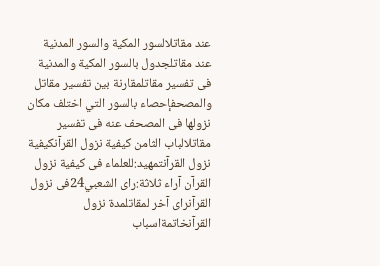عند مقاتلالسور المكية والسور المدنية عند مقاتلجدول بالسور المكية والمدنية فى تفسير مقاتلمقارنة بين تفسير مقاتل والمصحفإحصاء بالسور التي اختلف مكان نزولها فى المصحف عنه فى تفسير مقاتلالباب الثامن كيفية نزول القرآنكيفية نزول القرآنتمهيد:للعلماء فى كيفية نزول القرآن آراء ثلاثة:راى الشعبي24فى نزول القرآنراى آخر لمقاتلمدة نزول القرآنخاتمةاسباب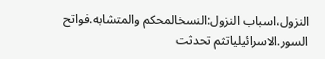النزول،اسباب النزول:النسخالمحكم والمتشابه.فواتح السور.الاسرائيلياتثم تحدثت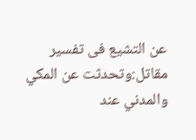عن التشيع فى تفسير مقاتل:وتحدثت عن المكي والمدني عند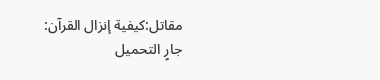مقاتل:كيفية إنزال القرآن:
جارٍ التحميل